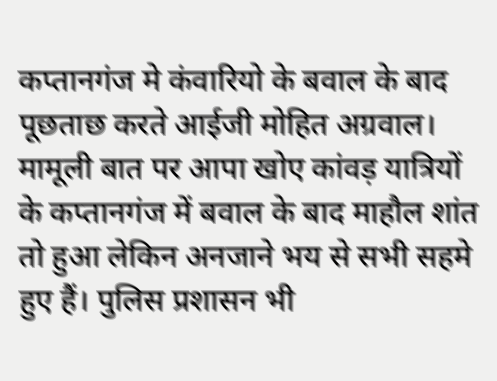कप्तानगंज मे कंवारियो के बवाल के बाद पूछताछ करते आईजी मोहित अग्रवाल।
मामूली बात पर आपा खोए कांवड़ यात्रियों के कप्तानगंज में बवाल के बाद माहौल शांत तो हुआ लेकिन अनजाने भय से सभी सहमे हुए हैं। पुलिस प्रशासन भी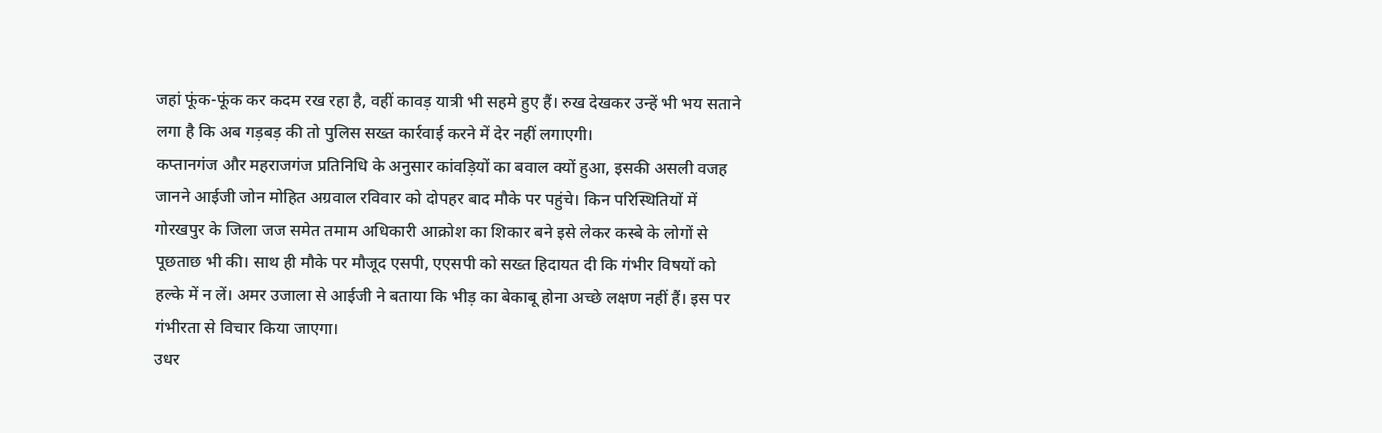जहां फूंक-फूंक कर कदम रख रहा है, वहीं कावड़ यात्री भी सहमे हुए हैं। रुख देखकर उन्हें भी भय सताने लगा है कि अब गड़बड़ की तो पुलिस सख्त कार्रवाई करने में देर नहीं लगाएगी।
कप्तानगंज और महराजगंज प्रतिनिधि के अनुसार कांवड़ियों का बवाल क्यों हुआ, इसकी असली वजह जानने आईजी जोन मोहित अग्रवाल रविवार को दोपहर बाद मौके पर पहुंचे। किन परिस्थितियों में गोरखपुर के जिला जज समेत तमाम अधिकारी आक्रोश का शिकार बने इसे लेकर कस्बे के लोगों से पूछताछ भी की। साथ ही मौके पर मौजूद एसपी, एएसपी को सख्त हिदायत दी कि गंभीर विषयों को हल्के में न लें। अमर उजाला से आईजी ने बताया कि भीड़ का बेकाबू होना अच्छे लक्षण नहीं हैं। इस पर गंभीरता से विचार किया जाएगा।
उधर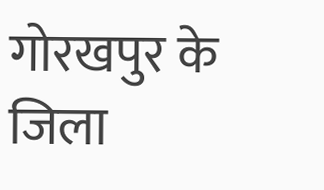गोरखपुर के जिला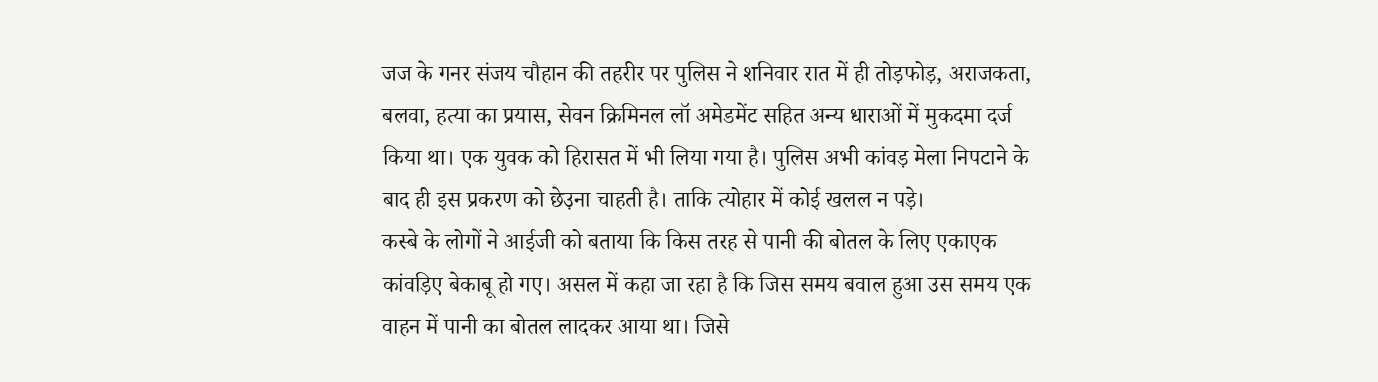जज के गनर संजय चौहान की तहरीर पर पुलिस ने शनिवार रात में ही तोड़फोड़, अराजकता, बलवा, हत्या का प्रयास, सेवन क्रिमिनल लॉ अमेडमेंट सहित अन्य धाराओं में मुकदमा दर्ज किया था। एक युवक को हिरासत में भी लिया गया है। पुलिस अभी कांवड़ मेला निपटाने के बाद ही इस प्रकरण को छेउ़ना चाहती है। ताकि त्योहार में कोई खलल न पड़े।
कस्बे के लोगों ने आईजी को बताया कि किस तरह से पानी की बोतल के लिए एकाएक कांवड़िए बेकाबू हो गए। असल में कहा जा रहा है कि जिस समय बवाल हुआ उस समय एक वाहन में पानी का बोतल लादकर आया था। जिसे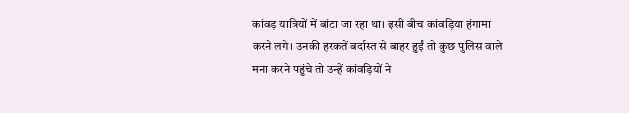कांवड़ यात्रियों में बांटा जा रहा था। इसी बीच कांवड़िया हंगामा करने लगे। उनकी हरकतें बर्दास्त से बाहर हुईं तो कुछ पुलिस वाले मना करने पहुंचे तो उन्हें कांवड़ियों ने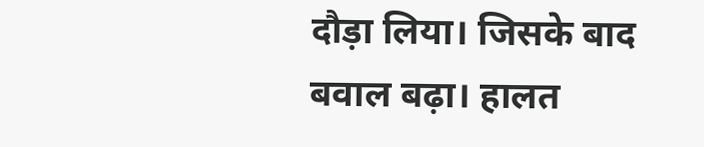दौड़ा लिया। जिसके बाद बवाल बढ़ा। हालत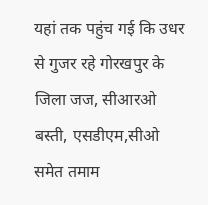यहां तक पहुंच गई कि उधर से गुजर रहे गोरखपुर के जिला जज, सीआरओ बस्ती, एसडीएम,सीओ समेत तमाम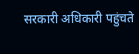सरकारी अधिकारी पहुंचते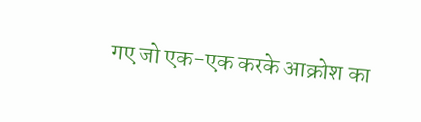गए जो एक-एक करके आक्रोश का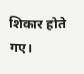शिकार होते गए।